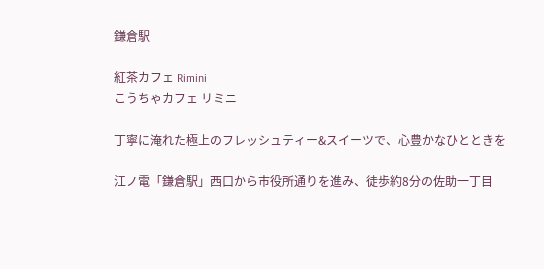鎌倉駅

紅茶カフェ Rimini
こうちゃカフェ リミニ

丁寧に淹れた極上のフレッシュティー&スイーツで、心豊かなひとときを

江ノ電「鎌倉駅」西口から市役所通りを進み、徒歩約8分の佐助一丁目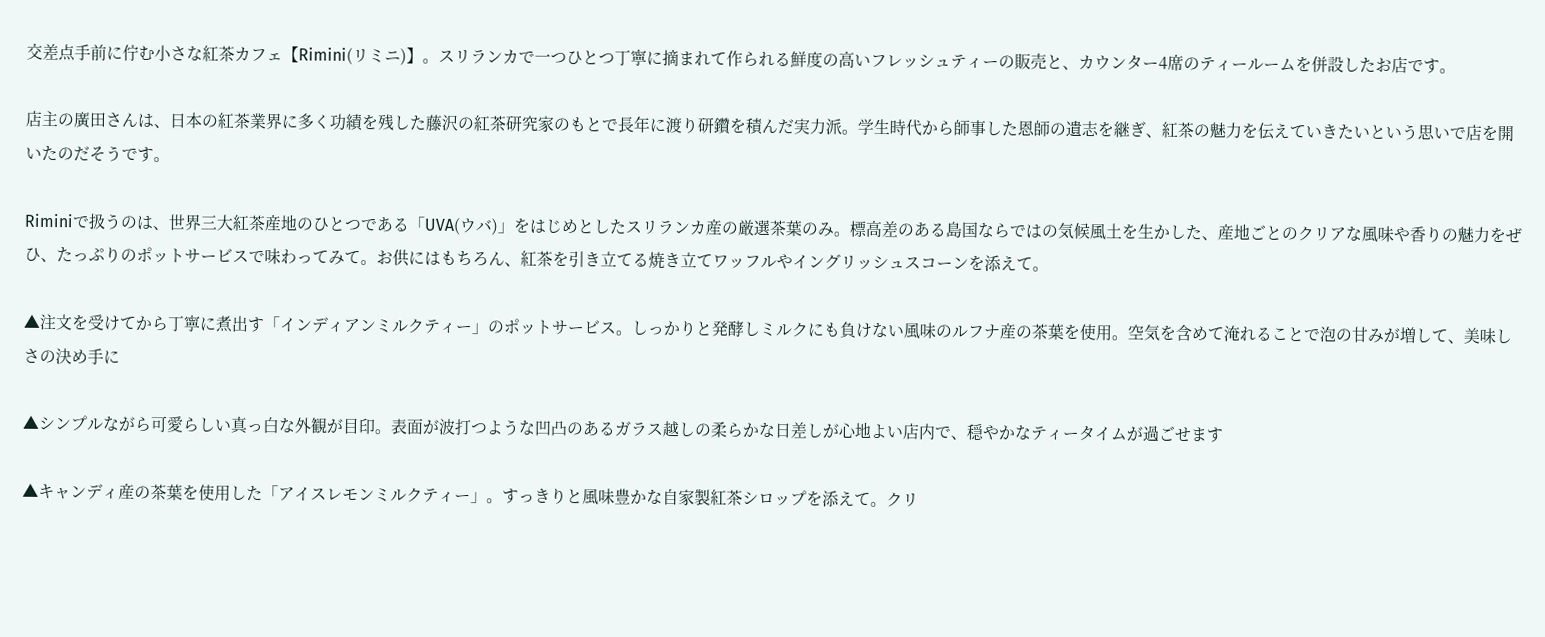交差点手前に佇む小さな紅茶カフェ【Rimini(リミニ)】。スリランカで一つひとつ丁寧に摘まれて作られる鮮度の高いフレッシュティーの販売と、カウンター4席のティールームを併設したお店です。

店主の廣田さんは、日本の紅茶業界に多く功績を残した藤沢の紅茶研究家のもとで長年に渡り研鑽を積んだ実力派。学生時代から師事した恩師の遺志を継ぎ、紅茶の魅力を伝えていきたいという思いで店を開いたのだそうです。

Riminiで扱うのは、世界三大紅茶産地のひとつである「UVA(ウバ)」をはじめとしたスリランカ産の厳選茶葉のみ。標高差のある島国ならではの気候風土を生かした、産地ごとのクリアな風味や香りの魅力をぜひ、たっぷりのポットサービスで味わってみて。お供にはもちろん、紅茶を引き立てる焼き立てワッフルやイングリッシュスコーンを添えて。

▲注文を受けてから丁寧に煮出す「インディアンミルクティー」のポットサービス。しっかりと発酵しミルクにも負けない風味のルフナ産の茶葉を使用。空気を含めて淹れることで泡の甘みが増して、美味しさの決め手に

▲シンプルながら可愛らしい真っ白な外観が目印。表面が波打つような凹凸のあるガラス越しの柔らかな日差しが心地よい店内で、穏やかなティータイムが過ごせます

▲キャンディ産の茶葉を使用した「アイスレモンミルクティー」。すっきりと風味豊かな自家製紅茶シロップを添えて。クリ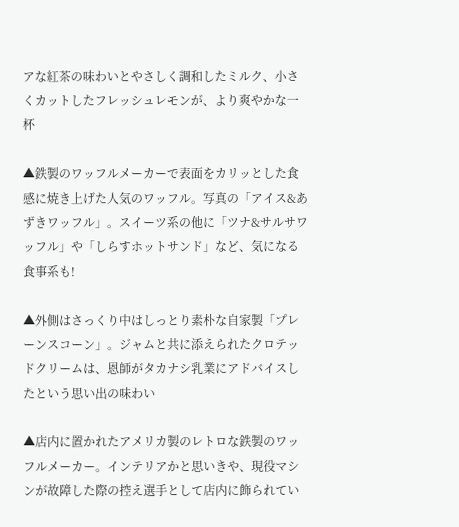アな紅茶の味わいとやさしく調和したミルク、小さくカットしたフレッシュレモンが、より爽やかな一杯

▲鉄製のワッフルメーカーで表面をカリッとした食感に焼き上げた人気のワッフル。写真の「アイス&あずきワッフル」。スイーツ系の他に「ツナ&サルサワッフル」や「しらすホットサンド」など、気になる食事系も!

▲外側はさっくり中はしっとり素朴な自家製「プレーンスコーン」。ジャムと共に添えられたクロテッドクリームは、恩師がタカナシ乳業にアドバイスしたという思い出の味わい

▲店内に置かれたアメリカ製のレトロな鉄製のワッフルメーカー。インテリアかと思いきや、現役マシンが故障した際の控え選手として店内に飾られてい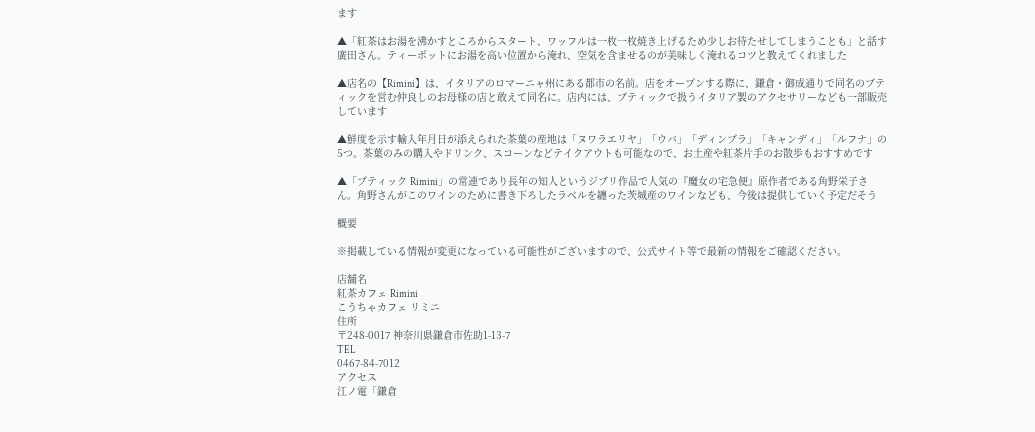ます

▲「紅茶はお湯を沸かすところからスタート、ワッフルは一枚一枚焼き上げるため少しお待たせしてしまうことも」と話す廣田さん。ティーポットにお湯を高い位置から淹れ、空気を含ませるのが美味しく淹れるコツと教えてくれました

▲店名の【Rimini】は、イタリアのロマーニャ州にある都市の名前。店をオープンする際に、鎌倉・御成通りで同名のブティックを営む仲良しのお母様の店と敢えて同名に。店内には、ブティックで扱うイタリア製のアクセサリーなども一部販売しています

▲鮮度を示す輸入年月日が添えられた茶葉の産地は「ヌワラエリヤ」「ウバ」「ディンブラ」「キャンディ」「ルフナ」の5つ。茶葉のみの購入やドリンク、スコーンなどテイクアウトも可能なので、お土産や紅茶片手のお散歩もおすすめです

▲「ブティック Rimini」の常連であり長年の知人というジブリ作品で人気の『魔女の宅急便』原作者である角野栄子さん。角野さんがこのワインのために書き下ろしたラベルを纏った茨城産のワインなども、今後は提供していく予定だそう

概要

※掲載している情報が変更になっている可能性がございますので、公式サイト等で最新の情報をご確認ください。

店舗名
紅茶カフェ Rimini
こうちゃカフェ リミニ
住所
〒248-0017 神奈川県鎌倉市佐助1-13-7
TEL
0467-84-7012
アクセス
江ノ電「鎌倉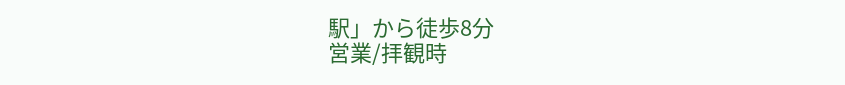駅」から徒歩8分
営業/拝観時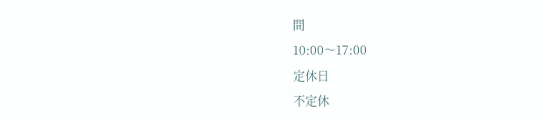間
10:00〜17:00
定休日
不定休